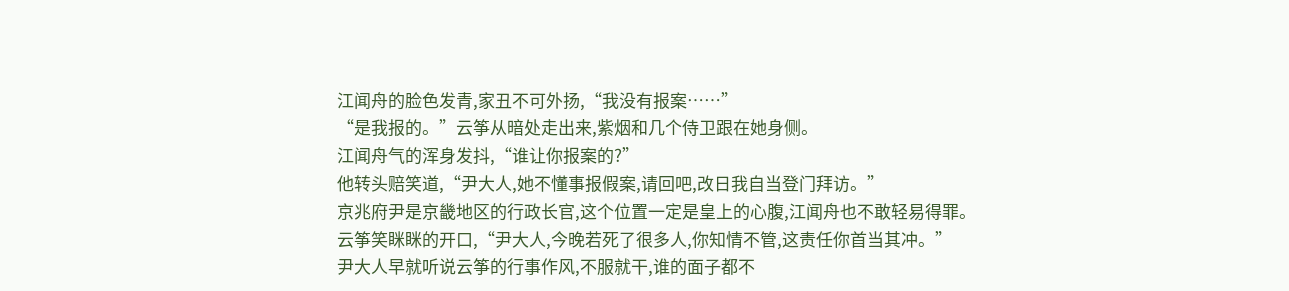江闻舟的脸色发青,家丑不可外扬,“我没有报案……”
“是我报的。”云筝从暗处走出来,紫烟和几个侍卫跟在她身侧。
江闻舟气的浑身发抖,“谁让你报案的?”
他转头赔笑道,“尹大人,她不懂事报假案,请回吧,改日我自当登门拜访。”
京兆府尹是京畿地区的行政长官,这个位置一定是皇上的心腹,江闻舟也不敢轻易得罪。
云筝笑眯眯的开口,“尹大人,今晚若死了很多人,你知情不管,这责任你首当其冲。”
尹大人早就听说云筝的行事作风,不服就干,谁的面子都不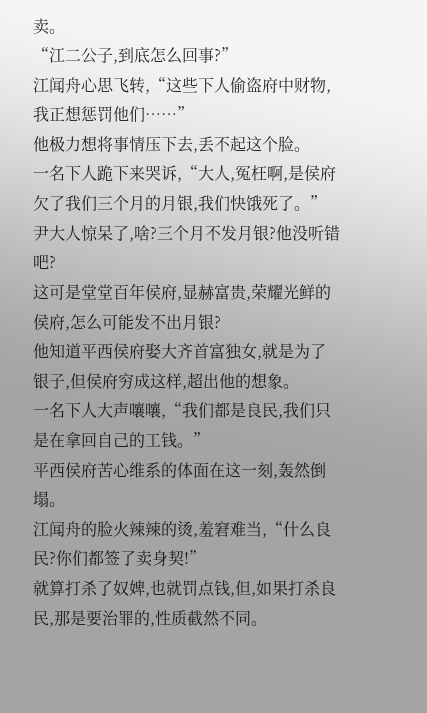卖。
“江二公子,到底怎么回事?”
江闻舟心思飞转,“这些下人偷盗府中财物,我正想惩罚他们……”
他极力想将事情压下去,丢不起这个脸。
一名下人跪下来哭诉,“大人,冤枉啊,是侯府欠了我们三个月的月银,我们快饿死了。”
尹大人惊呆了,啥?三个月不发月银?他没听错吧?
这可是堂堂百年侯府,显赫富贵,荣耀光鲜的侯府,怎么可能发不出月银?
他知道平西侯府娶大齐首富独女,就是为了银子,但侯府穷成这样,超出他的想象。
一名下人大声嚷嚷,“我们都是良民,我们只是在拿回自己的工钱。”
平西侯府苦心维系的体面在这一刻,轰然倒塌。
江闻舟的脸火辣辣的烫,羞窘难当,“什么良民?你们都签了卖身契!”
就算打杀了奴婢,也就罚点钱,但,如果打杀良民,那是要治罪的,性质截然不同。